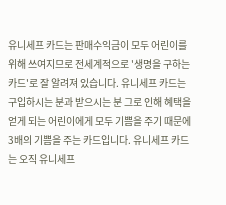유니세프 카드는 판매수익금이 모두 어린이를 위해 쓰여지므로 전세계적으로 '생명을 구하는 카드'로 잘 알려져 있습니다. 유니세프 카드는 구입하시는 분과 받으시는 분 그로 인해 혜택을 얻게 되는 어린이에게 모두 기쁨을 주기 때문에 3배의 기쁨을 주는 카드입니다. 유니세프 카드는 오직 유니세프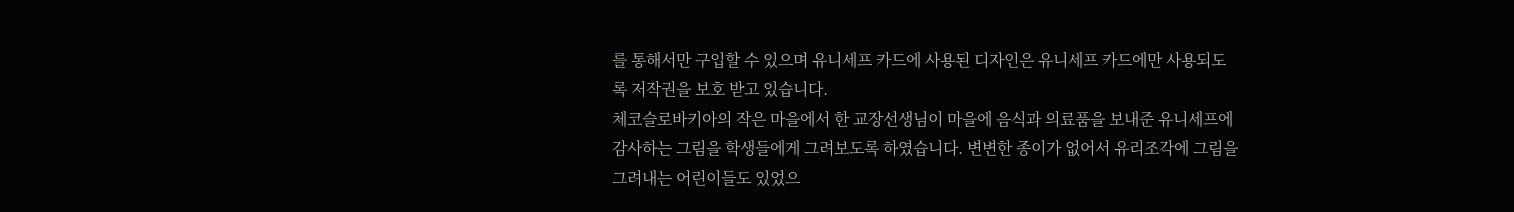를 통해서만 구입할 수 있으며 유니세프 카드에 사용된 디자인은 유니세프 카드에만 사용되도록 저작권을 보호 받고 있습니다.
체코슬로바키아의 작은 마을에서 한 교장선생님이 마을에 음식과 의료품을 보내준 유니세프에 감사하는 그림을 학생들에게 그려보도록 하였습니다. 변변한 종이가 없어서 유리조각에 그림을 그려내는 어린이들도 있었으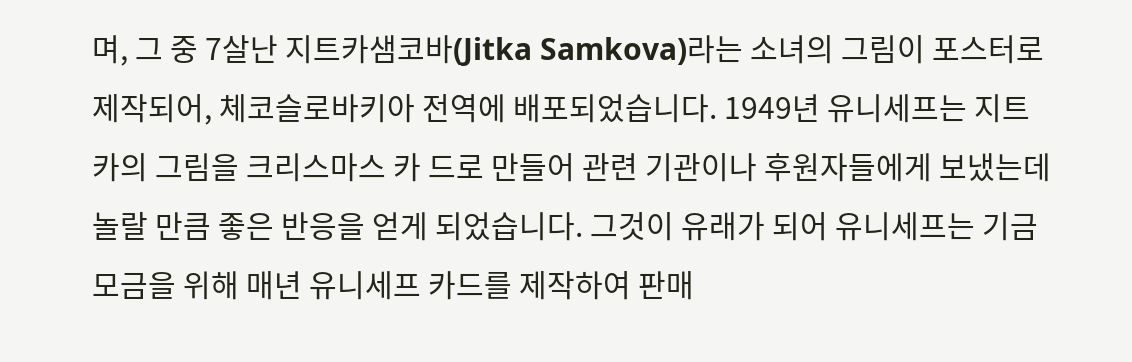며, 그 중 7살난 지트카샘코바(Jitka Samkova)라는 소녀의 그림이 포스터로 제작되어, 체코슬로바키아 전역에 배포되었습니다. 1949년 유니세프는 지트카의 그림을 크리스마스 카 드로 만들어 관련 기관이나 후원자들에게 보냈는데 놀랄 만큼 좋은 반응을 얻게 되었습니다. 그것이 유래가 되어 유니세프는 기금 모금을 위해 매년 유니세프 카드를 제작하여 판매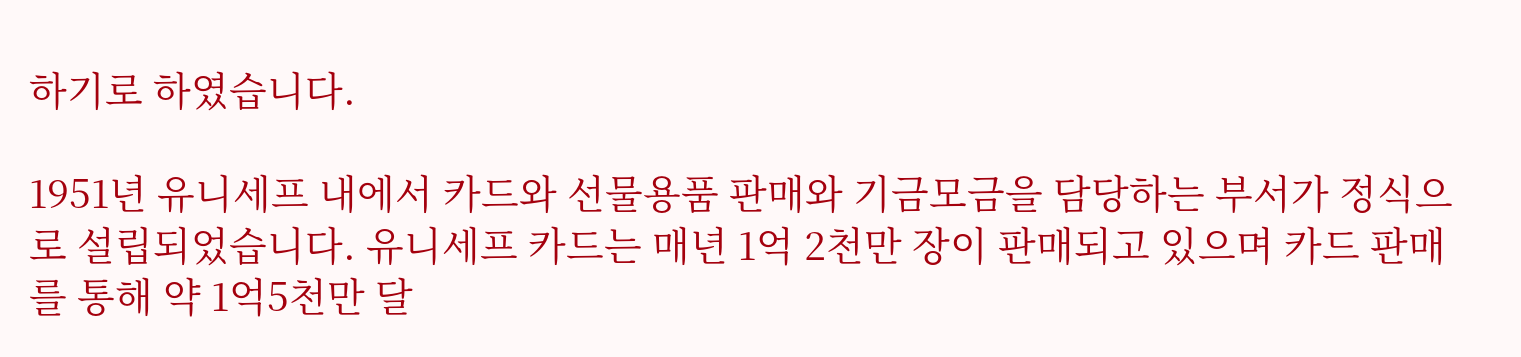하기로 하였습니다.

1951년 유니세프 내에서 카드와 선물용품 판매와 기금모금을 담당하는 부서가 정식으로 설립되었습니다. 유니세프 카드는 매년 1억 2천만 장이 판매되고 있으며 카드 판매를 통해 약 1억5천만 달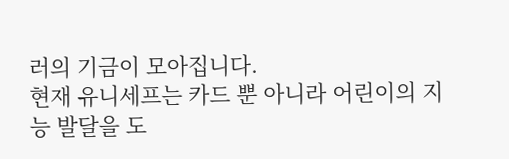러의 기금이 모아집니다.
현재 유니세프는 카드 뿐 아니라 어린이의 지능 발달을 도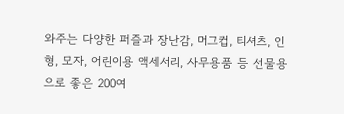와주는 다양한 퍼즐과 장난감, 머그컵, 티셔츠, 인형, 모자, 어린이용 액세서리, 사무용품 등 선물용으로 좋은 200여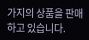가지의 상품을 판매하고 있습니다.